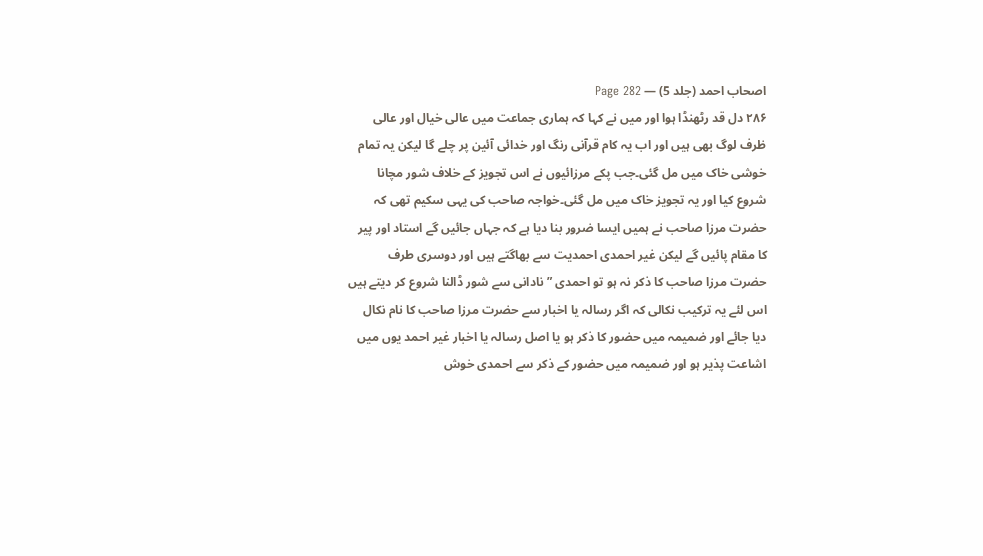اصحاب احمد (جلد 5) — Page 282
۲۸۶ دل قد رٹھنڈا ہوا اور میں نے کہا کہ ہماری جماعت میں عالی خیال اور عالی ظرف لوگ بھی ہیں اور اب یہ کام قرآنی رنگ اور خدائی آئین پر چلے گا لیکن یہ تمام خوشی خاک میں مل گئی۔جب پکے مرزائیوں نے اس تجویز کے خلاف شور مچانا شروع کیا اور یہ تجویز خاک میں مل گئی۔خواجہ صاحب کی یہی سکیم تھی کہ حضرت مرزا صاحب نے ہمیں ایسا ضرور بنا دیا ہے کہ جہاں جائیں گے استاد اور پیر کا مقام پائیں گے لیکن غیر احمدی احمدیت سے بھاگتے ہیں اور دوسری طرف حضرت مرزا صاحب کا ذکر نہ ہو تو احمدی ” نادانی سے شور ڈالنا شروع کر دیتے ہیں اس لئے یہ ترکیب نکالی کہ اگر رسالہ یا اخبار سے حضرت مرزا صاحب کا نام نکال دیا جائے اور ضمیمہ میں حضور کا ذکر ہو یا اصل رسالہ یا اخبار غیر احمد یوں میں اشاعت پذیر ہو اور ضمیمہ میں حضور کے ذکر سے احمدی خوش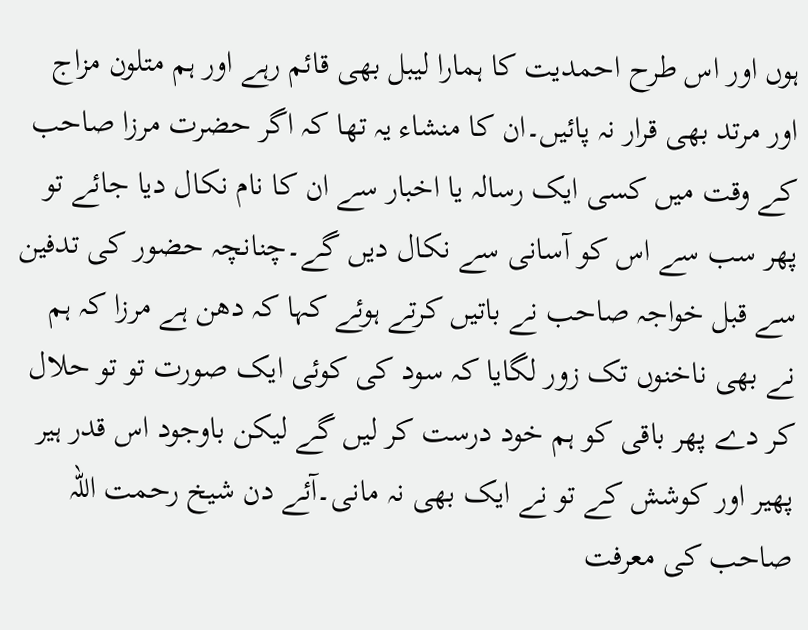ہوں اور اس طرح احمدیت کا ہمارا لیبل بھی قائم رہے اور ہم متلون مزاج اور مرتد بھی قرار نہ پائیں۔ان کا منشاء یہ تھا کہ اگر حضرت مرزا صاحب کے وقت میں کسی ایک رسالہ یا اخبار سے ان کا نام نکال دیا جائے تو پھر سب سے اس کو آسانی سے نکال دیں گے۔چنانچہ حضور کی تدفین سے قبل خواجہ صاحب نے باتیں کرتے ہوئے کہا کہ دھن ہے مرزا کہ ہم نے بھی ناخنوں تک زور لگایا کہ سود کی کوئی ایک صورت تو تو حلال کر دے پھر باقی کو ہم خود درست کر لیں گے لیکن باوجود اس قدر ہیر پھیر اور کوشش کے تو نے ایک بھی نہ مانی۔آئے دن شیخ رحمت اللہ صاحب کی معرفت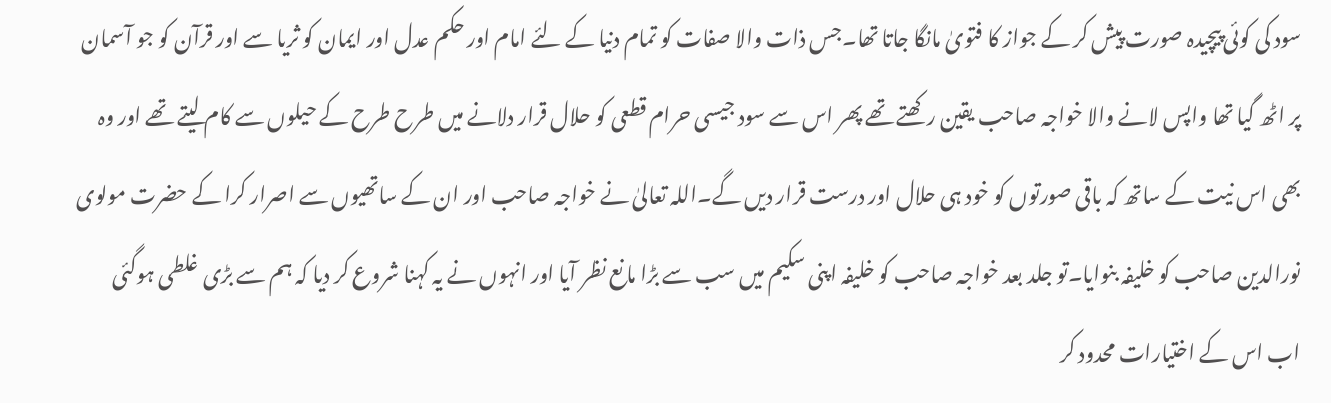سود کی کوئی پیچیدہ صورت پیش کر کے جواز کا فتویٰ مانگا جاتا تھا۔جس ذات والا صفات کو تمام دنیا کے لئے امام اور حکم عدل اور ایمان کو ثریا سے اور قرآن کو جو آسمان پر اٹھ گیا تھا واپس لانے والا خواجہ صاحب یقین رکھتے تھے پھر اس سے سود جیسی حرام قطعی کو حلال قرار دلانے میں طرح طرح کے حیلوں سے کام لیتے تھے اور وہ بھی اس نیت کے ساتھ کہ باقی صورتوں کو خود ہی حلال اور درست قرار دیں گے۔اللہ تعالیٰ نے خواجہ صاحب اور ان کے ساتھیوں سے اصرار کرا کے حضرت مولوی نورالدین صاحب کو خلیفہ بنوایا۔تو جلد بعد خواجہ صاحب کو خلیفہ اپنی سکیم میں سب سے بڑا مانع نظر آیا اور انہوں نے یہ کہنا شروع کر دیا کہ ہم سے بڑی غلطی ہوگئی اب اس کے اختیارات محدود کر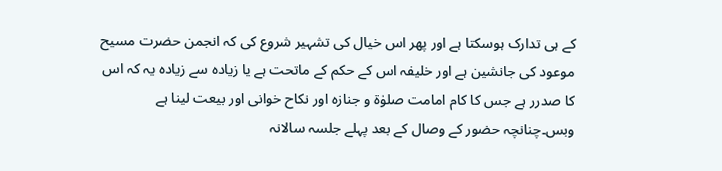کے ہی تدارک ہوسکتا ہے اور پھر اس خیال کی تشہیر شروع کی کہ انجمن حضرت مسیح موعود کی جانشین ہے اور خلیفہ اس کے حکم کے ماتحت ہے یا زیادہ سے زیادہ یہ کہ اس کا صدرر ہے جس کا کام امامت صلوٰۃ و جنازہ اور نکاح خوانی اور بیعت لینا ہے وبس۔چنانچہ حضور کے وصال کے بعد پہلے جلسہ سالانہ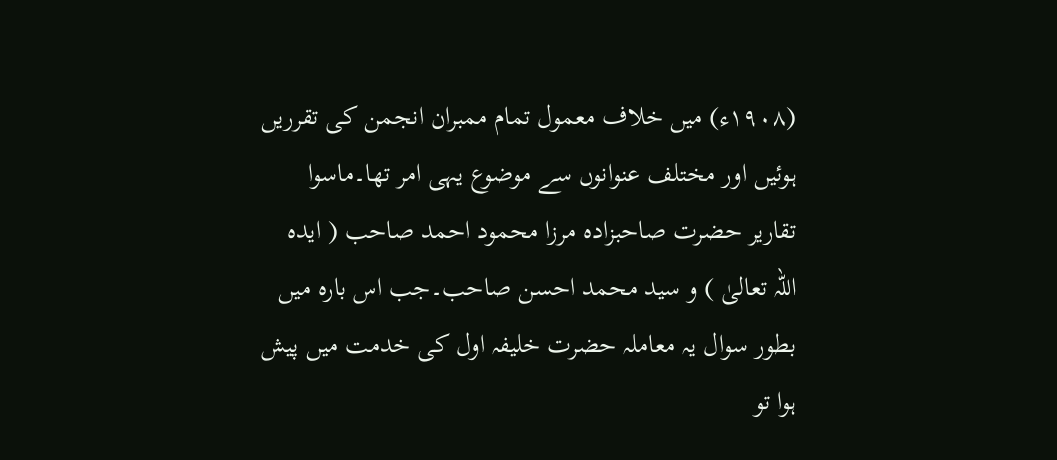(۱۹۰۸ء) میں خلاف معمول تمام ممبران انجمن کی تقرریں ہوئیں اور مختلف عنوانوں سے موضوع یہی امر تھا۔ماسوا تقاریر حضرت صاحبزادہ مرزا محمود احمد صاحب ( ایدہ اللہ تعالیٰ ) و سید محمد احسن صاحب۔جب اس بارہ میں بطور سوال یہ معاملہ حضرت خلیفہ اول کی خدمت میں پیش ہوا تو